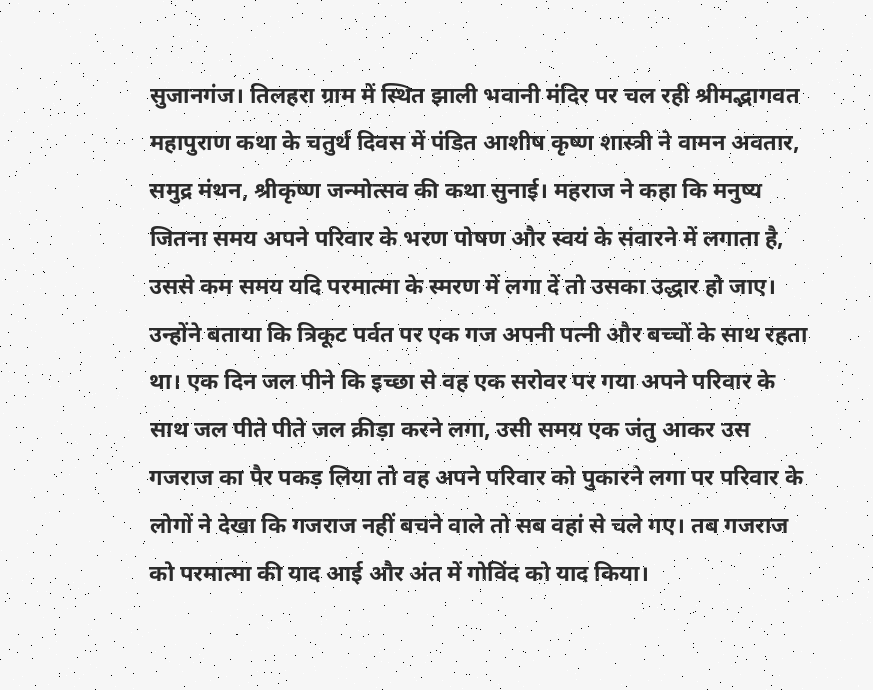सुजानगंज। तिलहरा ग्राम में स्थित झाली भवानी मंदिर पर चल रही श्रीमद्भागवत महापुराण कथा के चतुर्थ दिवस में पंडित आशीष कृष्ण शास्त्री ने वामन अवतार, समुद्र मंथन, श्रीकृष्ण जन्मोत्सव की कथा सुनाई। महराज ने कहा कि मनुष्य जितना समय अपने परिवार के भरण पोषण और स्वयं के संवारने में लगाता है, उससे कम समय यदि परमात्मा के स्मरण में लगा दें तो उसका उद्धार हो जाए।
उन्होंने बताया कि त्रिकूट पर्वत पर एक गज अपनी पत्नी और बच्चों के साथ रहता था। एक दिन जल पीने कि इच्छा से वह एक सरोवर पर गया अपने परिवार के साथ जल पीते पीते जल क्रीड़ा करने लगा, उसी समय एक जंतु आकर उस गजराज का पैर पकड़ लिया तो वह अपने परिवार को पुकारने लगा पर परिवार के लोगों ने देखा कि गजराज नहीं बचने वाले तो सब वहां से चले गए। तब गजराज को परमात्मा की याद आई और अंत में गोविंद को याद किया।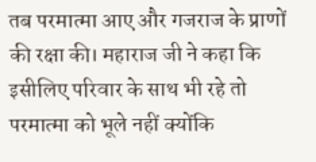तब परमात्मा आए और गजराज के प्राणों की रक्षा की। महाराज जी ने कहा कि इसीलिए परिवार के साथ भी रहे तो परमात्मा को भूले नहीं क्योंकि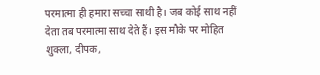परमात्मा ही हमारा सच्चा साथी है। जब कोई साथ नहीं देता तब परमात्मा साथ देते हैं। इस मौके पर मोहित शुक्ला, दीपक,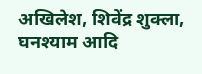अखिलेश, शिवेंद्र शुक्ला, घनश्याम आदि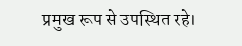प्रमुख रूप से उपस्थित रहे।